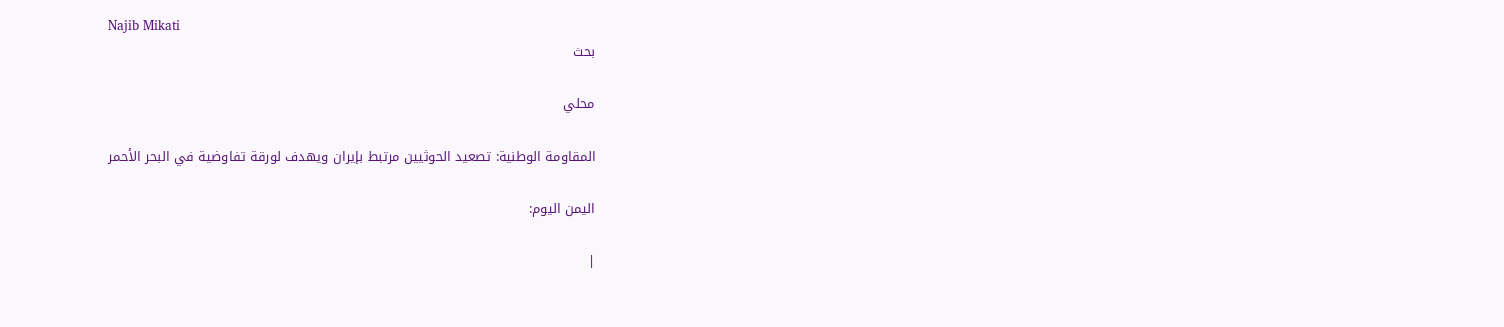Najib Mikati
بحث

محلي

المقاومة الوطنية: تصعيد الحوثيين مرتبط بإيران ويهدف لورقة تفاوضية في البحر الأحمر

اليمن اليوم:

|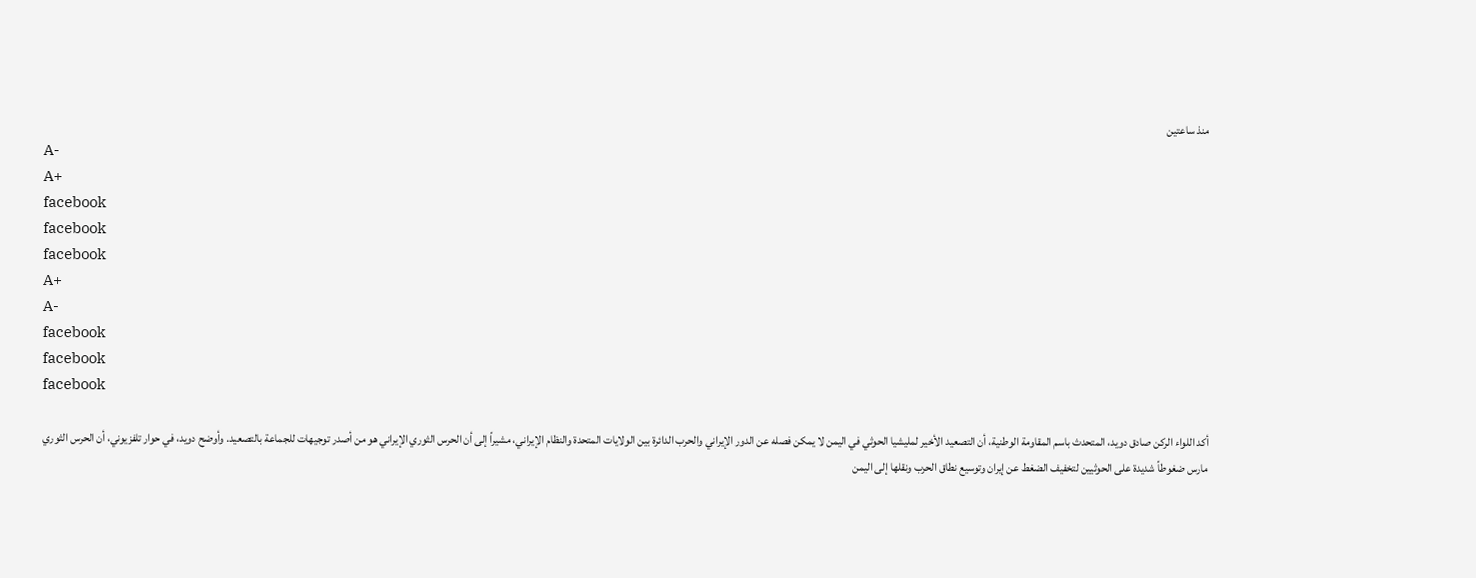منذ ساعتين
A-
A+
facebook
facebook
facebook
A+
A-
facebook
facebook
facebook

أكد اللواء الركن صادق دويد، المتحدث باسم المقاومة الوطنية، أن التصعيد الأخير لمليشيا الحوثي في اليمن لا يمكن فصله عن الدور الإيراني والحرب الدائرة بين الولايات المتحدة والنظام الإيراني، مشيراً إلى أن الحرس الثوري الإيراني هو من أصدر توجيهات للجماعة بالتصعيد. وأوضح دويد، في حوار تلفزيوني، أن الحرس الثوري مارس ضغوطاً شديدة على الحوثيين لتخفيف الضغط عن إيران وتوسيع نطاق الحرب ونقلها إلى اليمن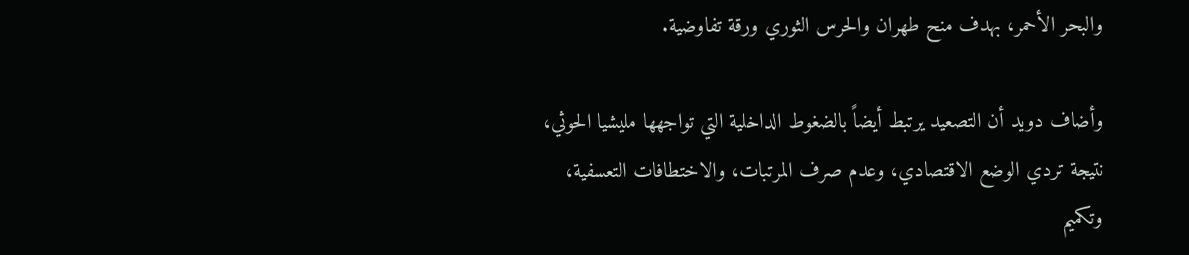والبحر الأحمر، بهدف منح طهران والحرس الثوري ورقة تفاوضية.

وأضاف دويد أن التصعيد يرتبط أيضاً بالضغوط الداخلية التي تواجهها مليشيا الحوثي، نتيجة تردي الوضع الاقتصادي، وعدم صرف المرتبات، والاختطافات التعسفية، وتكميم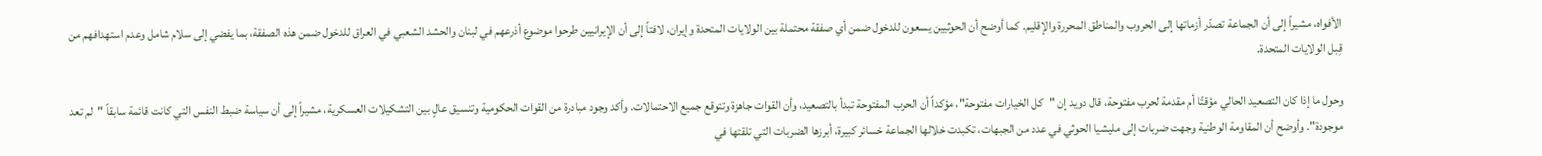الأفواه، مشيراً إلى أن الجماعة تصدّر أزماتها إلى الحروب والمناطق المحررة والإقليم. كما أوضح أن الحوثيين يسعون للدخول ضمن أي صفقة محتملة بين الولايات المتحدة وإيران، لافتاً إلى أن الإيرانيين طرحوا موضوع أذرعهم في لبنان والحشد الشعبي في العراق للدخول ضمن هذه الصفقة، بما يفضي إلى سلام شامل وعدم استهدافهم من قِبل الولايات المتحدة.

وحول ما إذا كان التصعيد الحالي مؤقتًا أم مقدمة لحرب مفتوحة، قال دويد إن "كل الخيارات مفتوحة"، مؤكداً أن الحرب المفتوحة تبدأ بالتصعيد، وأن القوات جاهزة وتتوقع جميع الاحتمالات. وأكد وجود مبادرة من القوات الحكومية وتنسيق عالٍ بين التشكيلات العسكرية، مشيراً إلى أن سياسة ضبط النفس التي كانت قائمة سابقاً "لم تعد موجودة". وأوضح أن المقاومة الوطنية وجهت ضربات إلى مليشيا الحوثي في عدد من الجبهات، تكبدت خلالها الجماعة خسائر كبيرة، أبرزها الضربات التي تلقتها في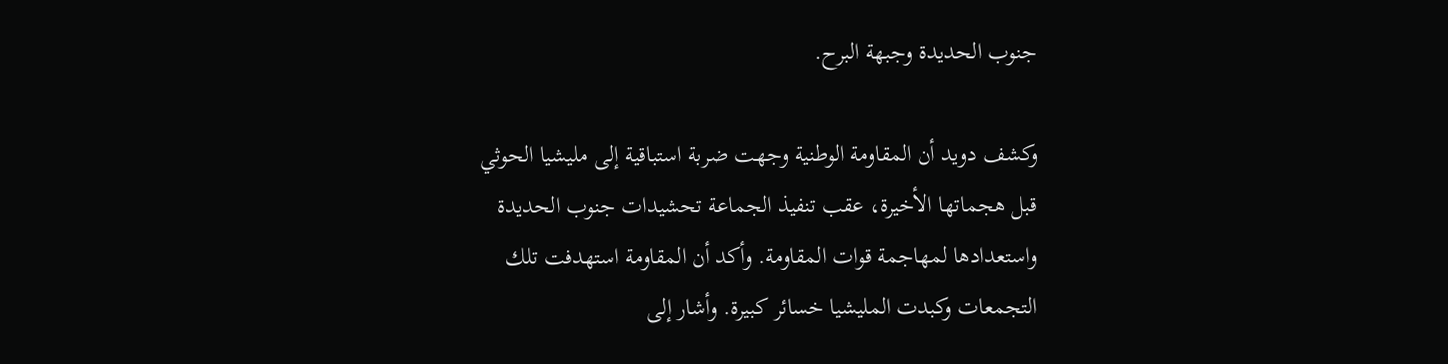جنوب الحديدة وجبهة البرح.

وكشف دويد أن المقاومة الوطنية وجهت ضربة استباقية إلى مليشيا الحوثي قبل هجماتها الأخيرة، عقب تنفيذ الجماعة تحشيدات جنوب الحديدة واستعدادها لمهاجمة قوات المقاومة. وأكد أن المقاومة استهدفت تلك التجمعات وكبدت المليشيا خسائر كبيرة. وأشار إلى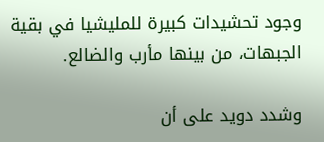وجود تحشيدات كبيرة للمليشيا في بقية الجبهات، من بينها مأرب والضالع.

وشدد دويد على أن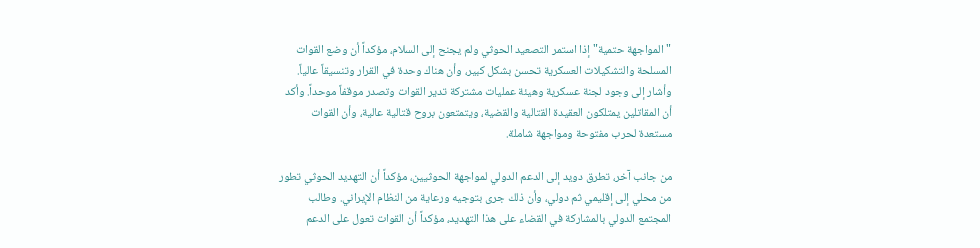"المواجهة حتمية" إذا استمر التصعيد الحوثي ولم يجنح إلى السلام، مؤكداً أن وضع القوات المسلحة والتشكيلات العسكرية تحسن بشكل كبير، وأن هناك وحدة في القرار وتنسيقاً عالياً. وأشار إلى وجود لجنة عسكرية وهيئة عمليات مشتركة تدير القوات وتصدر موقفاً موحداً. وأكد أن المقاتلين يمتلكون العقيدة القتالية والقضية، ويتمتعون بروح قتالية عالية، وأن القوات مستعدة لحرب مفتوحة ومواجهة شاملة.

من جانب آخر، تطرق دويد إلى الدعم الدولي لمواجهة الحوثيين، مؤكداً أن التهديد الحوثي تطور من محلي إلى إقليمي ثم دولي، وأن ذلك جرى بتوجيه ورعاية من النظام الإيراني. وطالب المجتمع الدولي بالمشاركة في القضاء على هذا التهديد، مؤكداً أن القوات تعول على الدعم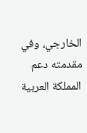الخارجي، وفي مقدمته دعم المملكة العربية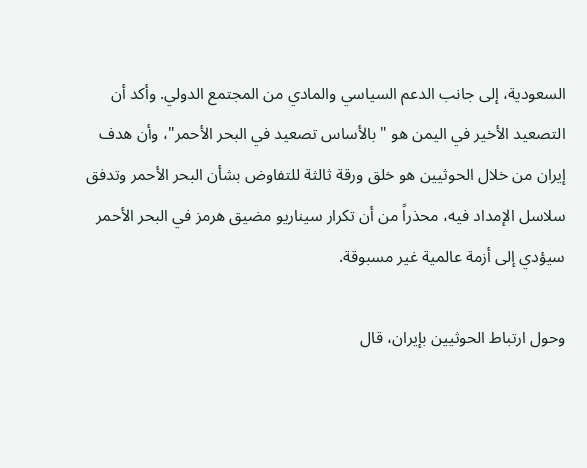السعودية، إلى جانب الدعم السياسي والمادي من المجتمع الدولي. وأكد أن التصعيد الأخير في اليمن هو "بالأساس تصعيد في البحر الأحمر"، وأن هدف إيران من خلال الحوثيين هو خلق ورقة ثالثة للتفاوض بشأن البحر الأحمر وتدفق سلاسل الإمداد فيه، محذراً من أن تكرار سيناريو مضيق هرمز في البحر الأحمر سيؤدي إلى أزمة عالمية غير مسبوقة.

وحول ارتباط الحوثيين بإيران، قال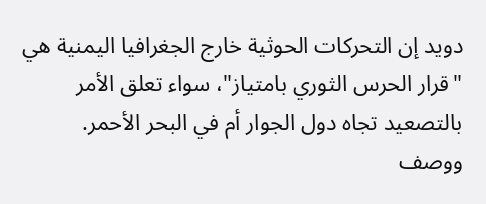دويد إن التحركات الحوثية خارج الجغرافيا اليمنية هي "قرار الحرس الثوري بامتياز"، سواء تعلق الأمر بالتصعيد تجاه دول الجوار أم في البحر الأحمر. ووصف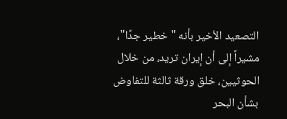التصعيد الأخير بأنه "خطير جدًا"، مشيراً إلى أن إيران تريد، من خلال الحوثيين، خلق ورقة ثالثة للتفاوض بشأن البحر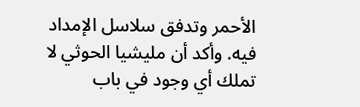الأحمر وتدفق سلاسل الإمداد فيه. وأكد أن مليشيا الحوثي لا تملك أي وجود في باب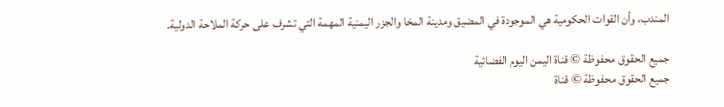المندب، وأن القوات الحكومية هي الموجودة في المضيق ومدينة المخا والجزر اليمنية المهمة التي تشرف على حركة الملاحة الدولية.

جميع الحقوق محفوظة © قناة اليمن اليوم الفضائية
جميع الحقوق محفوظة © قناة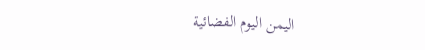اليمن اليوم الفضائية